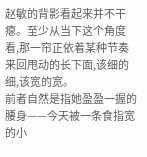赵敏的背影看起来并不干瘪。至少从当下这个角度看,那一帘正依着某种节奏来回甩动的长下面,该细的细,该宽的宽。
前者自然是指她盈盈一握的腰身——今天被一条食指宽的小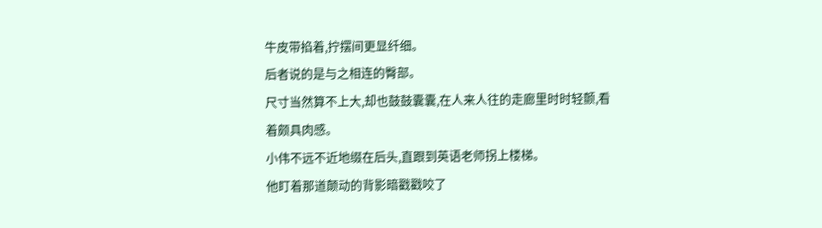牛皮带掐着,拧摆间更显纤细。
后者说的是与之相连的臀部。
尺寸当然算不上大,却也鼓鼓囊囊,在人来人往的走廊里时时轻颤,看着颇具肉感。
小伟不远不近地缀在后头,直跟到英语老师拐上楼梯。
他盯着那道颠动的背影暗戳戳咬了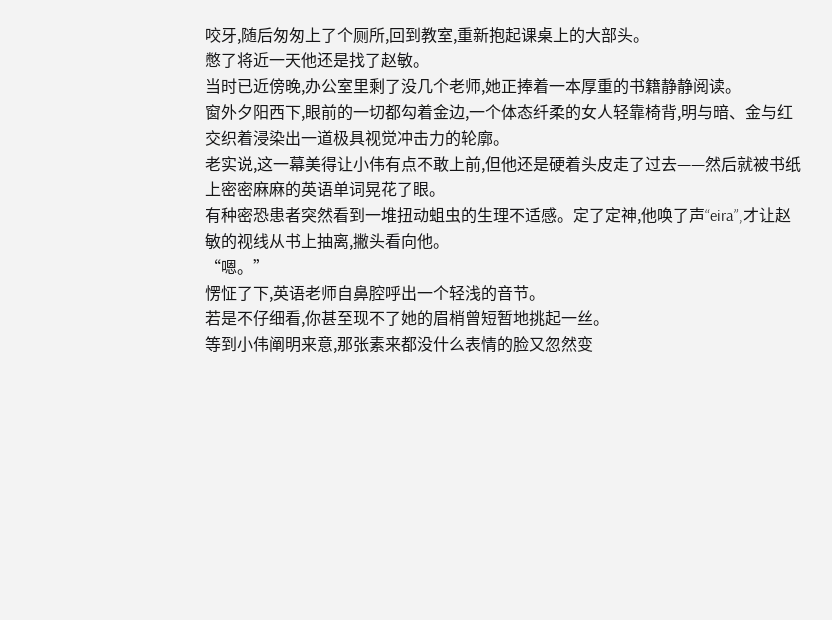咬牙,随后匆匆上了个厕所,回到教室,重新抱起课桌上的大部头。
憋了将近一天他还是找了赵敏。
当时已近傍晚,办公室里剩了没几个老师,她正捧着一本厚重的书籍静静阅读。
窗外夕阳西下,眼前的一切都勾着金边,一个体态纤柔的女人轻靠椅背,明与暗、金与红交织着浸染出一道极具视觉冲击力的轮廓。
老实说,这一幕美得让小伟有点不敢上前,但他还是硬着头皮走了过去——然后就被书纸上密密麻麻的英语单词晃花了眼。
有种密恐患者突然看到一堆扭动蛆虫的生理不适感。定了定神,他唤了声“eira”,才让赵敏的视线从书上抽离,撇头看向他。
“嗯。”
愣怔了下,英语老师自鼻腔呼出一个轻浅的音节。
若是不仔细看,你甚至现不了她的眉梢曾短暂地挑起一丝。
等到小伟阐明来意,那张素来都没什么表情的脸又忽然变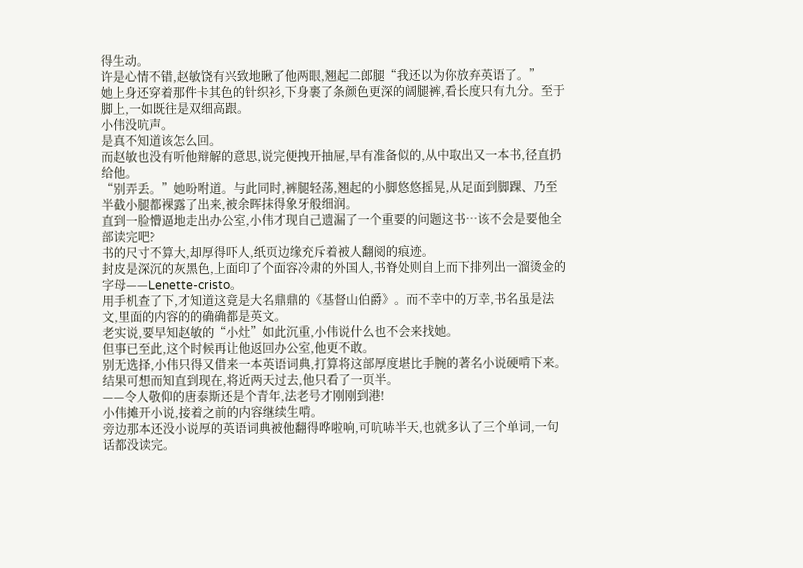得生动。
许是心情不错,赵敏饶有兴致地瞅了他两眼,翘起二郎腿“我还以为你放弃英语了。”
她上身还穿着那件卡其色的针织衫,下身裹了条颜色更深的阔腿裤,看长度只有九分。至于脚上,一如既往是双细高跟。
小伟没吭声。
是真不知道该怎么回。
而赵敏也没有听他辩解的意思,说完便拽开抽屉,早有准备似的,从中取出又一本书,径直扔给他。
“别弄丢。”她吩咐道。与此同时,裤腿轻荡,翘起的小脚悠悠摇晃,从足面到脚踝、乃至半截小腿都裸露了出来,被余晖抹得象牙般细润。
直到一脸懵逼地走出办公室,小伟才现自己遗漏了一个重要的问题这书…该不会是要他全部读完吧?
书的尺寸不算大,却厚得吓人,纸页边缘充斥着被人翻阅的痕迹。
封皮是深沉的灰黑色,上面印了个面容冷肃的外国人,书脊处则自上而下排列出一溜烫金的字母——Lenette-cristo。
用手机查了下,才知道这竟是大名鼎鼎的《基督山伯爵》。而不幸中的万幸,书名虽是法文,里面的内容的的确确都是英文。
老实说,要早知赵敏的“小灶”如此沉重,小伟说什么也不会来找她。
但事已至此,这个时候再让他返回办公室,他更不敢。
别无选择,小伟只得又借来一本英语词典,打算将这部厚度堪比手腕的著名小说硬啃下来。
结果可想而知直到现在,将近两天过去,他只看了一页半。
——令人敬仰的唐泰斯还是个青年,法老号才刚刚到港!
小伟摊开小说,接着之前的内容继续生啃。
旁边那本还没小说厚的英语词典被他翻得哗啦响,可吭哧半天,也就多认了三个单词,一句话都没读完。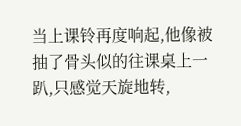当上课铃再度响起,他像被抽了骨头似的往课桌上一趴,只感觉天旋地转,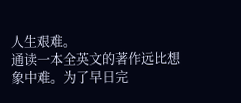人生艰难。
通读一本全英文的著作远比想象中难。为了早日完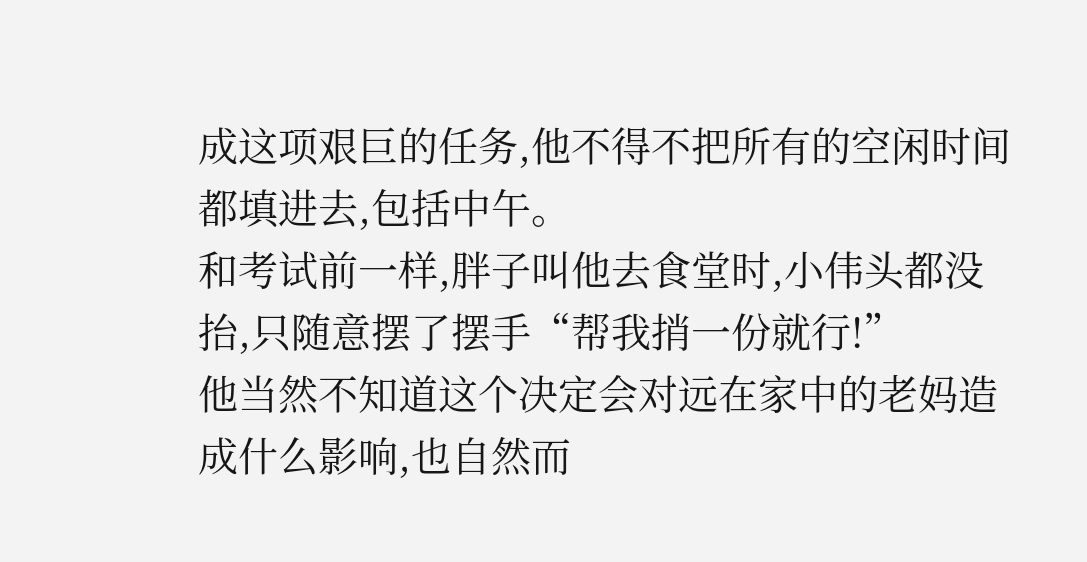成这项艰巨的任务,他不得不把所有的空闲时间都填进去,包括中午。
和考试前一样,胖子叫他去食堂时,小伟头都没抬,只随意摆了摆手“帮我捎一份就行!”
他当然不知道这个决定会对远在家中的老妈造成什么影响,也自然而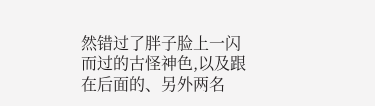然错过了胖子脸上一闪而过的古怪神色,以及跟在后面的、另外两名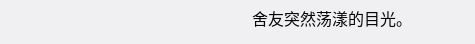舍友突然荡漾的目光。